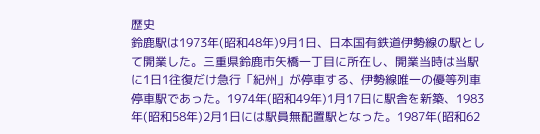歴史
鈴鹿駅は1973年(昭和48年)9月1日、日本国有鉄道伊勢線の駅として開業した。三重県鈴鹿市矢橋一丁目に所在し、開業当時は当駅に1日1往復だけ急行「紀州」が停車する、伊勢線唯一の優等列車停車駅であった。1974年(昭和49年)1月17日に駅舎を新築、1983年(昭和58年)2月1日には駅員無配置駅となった。1987年(昭和62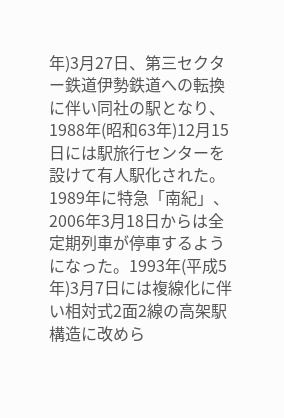年)3月27日、第三セクター鉄道伊勢鉄道への転換に伴い同社の駅となり、1988年(昭和63年)12月15日には駅旅行センターを設けて有人駅化された。1989年に特急「南紀」、2006年3月18日からは全定期列車が停車するようになった。1993年(平成5年)3月7日には複線化に伴い相対式2面2線の高架駅構造に改めら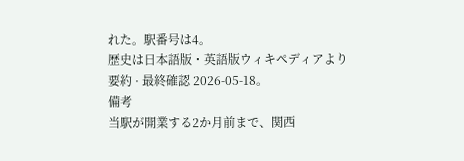れた。駅番号は4。
歴史は日本語版・英語版ウィキペディアより要約 · 最終確認 2026-05-18。
備考
当駅が開業する2か月前まで、関西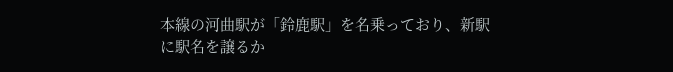本線の河曲駅が「鈴鹿駅」を名乗っており、新駅に駅名を譲るか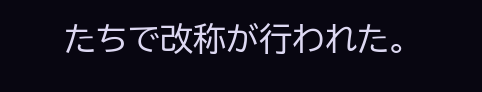たちで改称が行われた。